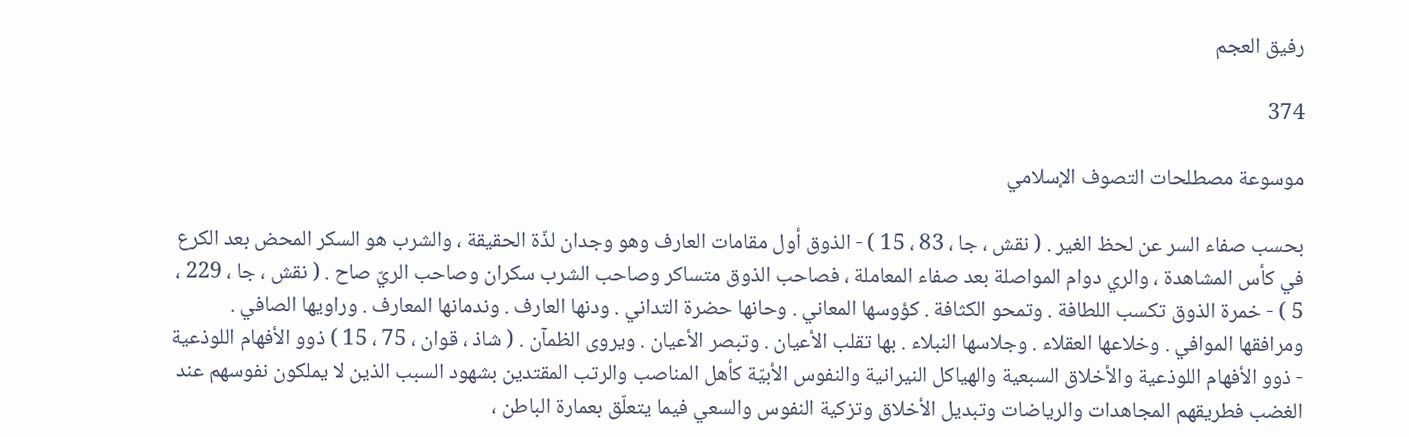رفيق العجم

374

موسوعة مصطلحات التصوف الإسلامي

بحسب صفاء السر عن لحظ الغير . ( نقش ، جا ، 83 ، 15 ) - الذوق أول مقامات العارف وهو وجدان لذّة الحقيقة ، والشرب هو السكر المحض بعد الكرع في كأس المشاهدة ، والري دوام المواصلة بعد صفاء المعاملة ، فصاحب الذوق متساكر وصاحب الشرب سكران وصاحب الريّ صاح . ( نقش ، جا ، 229 ، 5 ) - خمرة الذوق تكسب اللطافة . وتمحو الكثافة . كؤوسها المعاني . وحانها حضرة التداني . ودنها العارف . وندمانها المعارف . وراويها الصافي . ومرافقها الموافي . وخلاعها العقلاء . وجلاسها النبلاء . بها تقلب الأعيان . وتبصر الأعيان . ويروى الظمآن . ( شاذ ، قوان ، 75 ، 15 ) ذوو الأفهام اللوذعية - ذوو الأفهام اللوذعية والأخلاق السبعية والهياكل النيرانية والنفوس الأبيّة كأهل المناصب والرتب المقتدين بشهود السبب الذين لا يملكون نفوسهم عند الغضب فطريقهم المجاهدات والرياضات وتبديل الأخلاق وتزكية النفوس والسعي فيما يتعلّق بعمارة الباطن ،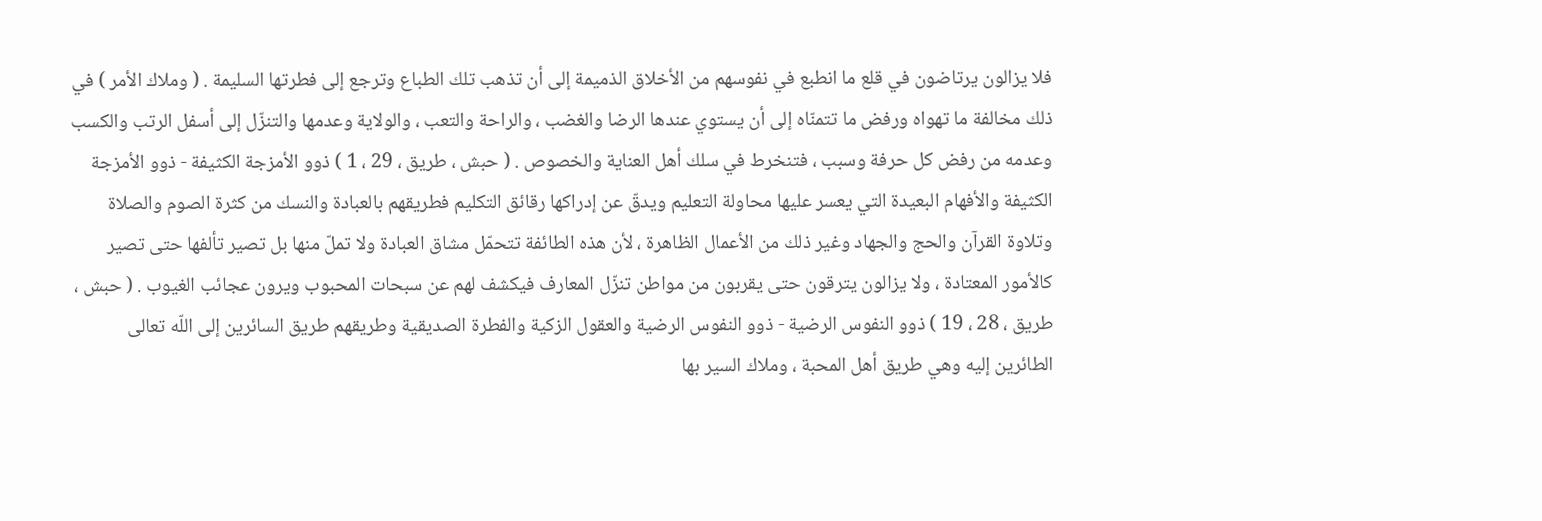فلا يزالون يرتاضون في قلع ما انطبع في نفوسهم من الأخلاق الذميمة إلى أن تذهب تلك الطباع وترجع إلى فطرتها السليمة . ( وملاك الأمر ) في ذلك مخالفة ما تهواه ورفض ما تتمنّاه إلى أن يستوي عندها الرضا والغضب ، والراحة والتعب ، والولاية وعدمها والتنزّل إلى أسفل الرتب والكسب وعدمه من رفض كل حرفة وسبب ، فتنخرط في سلك أهل العناية والخصوص . ( حبش ، طريق ، 29 ، 1 ) ذوو الأمزجة الكثيفة - ذوو الأمزجة الكثيفة والأفهام البعيدة التي يعسر عليها محاولة التعليم ويدقّ عن إدراكها رقائق التكليم فطريقهم بالعبادة والنسك من كثرة الصوم والصلاة وتلاوة القرآن والحج والجهاد وغير ذلك من الأعمال الظاهرة ، لأن هذه الطائفة تتحمّل مشاق العبادة ولا تملّ منها بل تصير تألفها حتى تصير كالأمور المعتادة ، ولا يزالون يترقون حتى يقربون من مواطن تنزّل المعارف فيكشف لهم عن سبحات المحبوب ويرون عجائب الغيوب . ( حبش ، طريق ، 28 ، 19 ) ذوو النفوس الرضية - ذوو النفوس الرضية والعقول الزكية والفطرة الصديقية وطريقهم طريق السائرين إلى اللّه تعالى الطائرين إليه وهي طريق أهل المحبة ، وملاك السير بها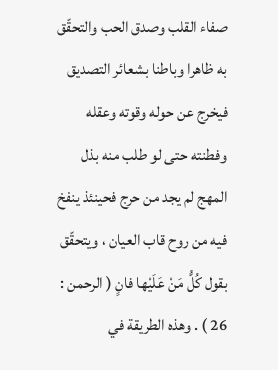صفاء القلب وصدق الحب والتحقّق به ظاهرا وباطنا بشعائر التصديق فيخرج عن حوله وقوته وعقله وفطنته حتى لو طلب منه بذل المهج لم يجد من حرج فحينئذ ينفخ فيه من روح قاب العيان ، ويتحقّق بقول كُلُّ مَنْ عَلَيْها فانٍ ( الرحمن : 26 ) . وهذه الطريقة في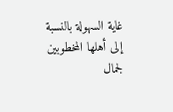غاية السهولة بالنسبة إلى أهلها المخطوبين لجمال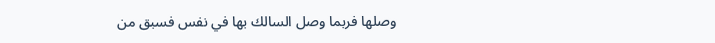وصلها فربما وصل السالك بها في نفس فسبق من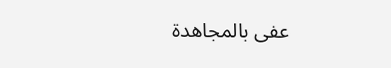عفى بالمجاهدة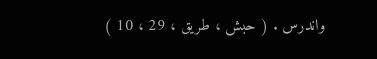واندرس . ( حبش ، طريق ، 29 ، 10 )